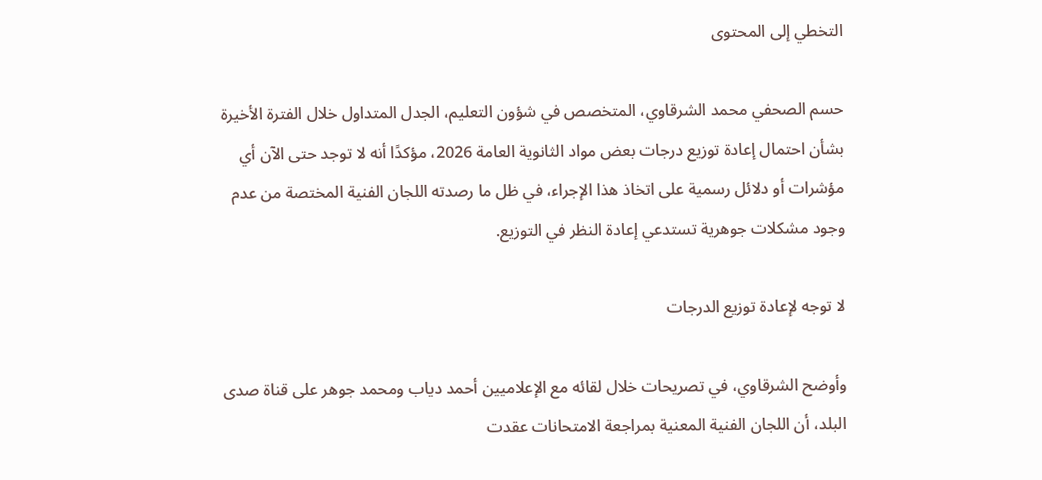التخطي إلى المحتوى

حسم الصحفي محمد الشرقاوي، المتخصص في شؤون التعليم، الجدل المتداول خلال الفترة الأخيرة بشأن احتمال إعادة توزيع درجات بعض مواد الثانوية العامة 2026، مؤكدًا أنه لا توجد حتى الآن أي مؤشرات أو دلائل رسمية على اتخاذ هذا الإجراء، في ظل ما رصدته اللجان الفنية المختصة من عدم وجود مشكلات جوهرية تستدعي إعادة النظر في التوزيع.

لا توجه لإعادة توزيع الدرجات

وأوضح الشرقاوي، في تصريحات خلال لقائه مع الإعلاميين أحمد دياب ومحمد جوهر على قناة صدى البلد، أن اللجان الفنية المعنية بمراجعة الامتحانات عقدت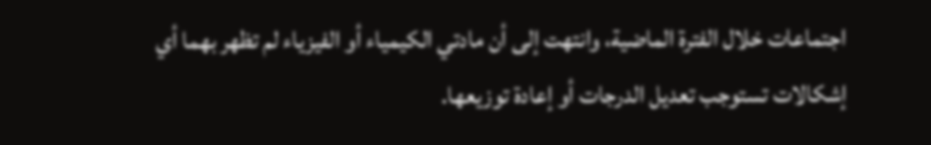اجتماعات خلال الفترة الماضية، وانتهت إلى أن مادتي الكيمياء أو الفيزياء لم تظهر بهما أي إشكالات تستوجب تعديل الدرجات أو إعادة توزيعها.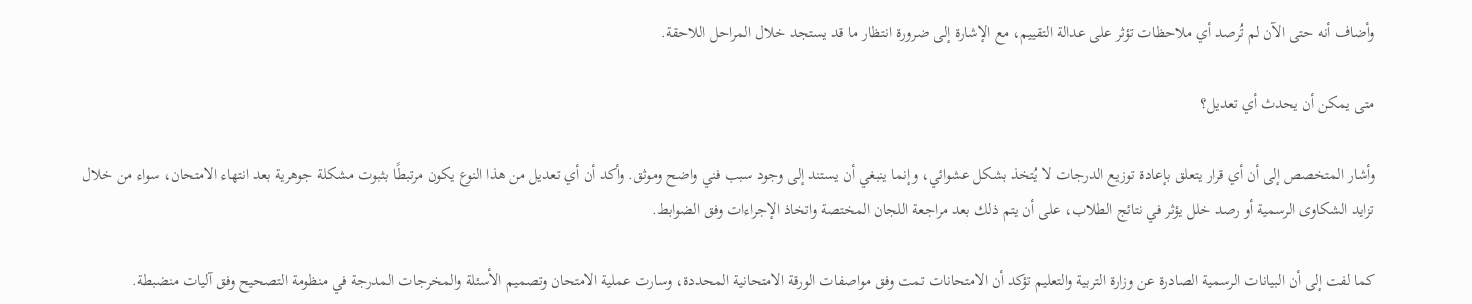وأضاف أنه حتى الآن لم تُرصد أي ملاحظات تؤثر على عدالة التقييم، مع الإشارة إلى ضرورة انتظار ما قد يستجد خلال المراحل اللاحقة.

متى يمكن أن يحدث أي تعديل؟

وأشار المتخصص إلى أن أي قرار يتعلق بإعادة توزيع الدرجات لا يُتخذ بشكل عشوائي، وإنما ينبغي أن يستند إلى وجود سبب فني واضح وموثق. وأكد أن أي تعديل من هذا النوع يكون مرتبطًا بثبوت مشكلة جوهرية بعد انتهاء الامتحان، سواء من خلال تزايد الشكاوى الرسمية أو رصد خلل يؤثر في نتائج الطلاب، على أن يتم ذلك بعد مراجعة اللجان المختصة واتخاذ الإجراءات وفق الضوابط.

كما لفت إلى أن البيانات الرسمية الصادرة عن وزارة التربية والتعليم تؤكد أن الامتحانات تمت وفق مواصفات الورقة الامتحانية المحددة، وسارت عملية الامتحان وتصميم الأسئلة والمخرجات المدرجة في منظومة التصحيح وفق آليات منضبطة.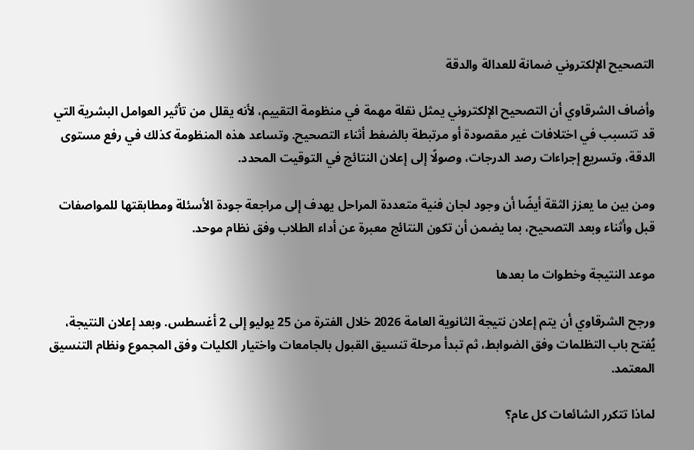التصحيح الإلكتروني ضمانة للعدالة والدقة

وأضاف الشرقاوي أن التصحيح الإلكتروني يمثل نقلة مهمة في منظومة التقييم، لأنه يقلل من تأثير العوامل البشرية التي قد تتسبب في اختلافات غير مقصودة أو مرتبطة بالضغط أثناء التصحيح. وتساعد هذه المنظومة كذلك في رفع مستوى الدقة، وتسريع إجراءات رصد الدرجات، وصولًا إلى إعلان النتائج في التوقيت المحدد.

ومن بين ما يعزز الثقة أيضًا أن وجود لجان فنية متعددة المراحل يهدف إلى مراجعة جودة الأسئلة ومطابقتها للمواصفات قبل وأثناء وبعد التصحيح، بما يضمن أن تكون النتائج معبرة عن أداء الطلاب وفق نظام موحد.

موعد النتيجة وخطوات ما بعدها

ورجح الشرقاوي أن يتم إعلان نتيجة الثانوية العامة 2026 خلال الفترة من 25 يوليو إلى 2 أغسطس. وبعد إعلان النتيجة، يُفتح باب التظلمات وفق الضوابط، ثم تبدأ مرحلة تنسيق القبول بالجامعات واختيار الكليات وفق المجموع ونظام التنسيق المعتمد.

لماذا تتكرر الشائعات كل عام؟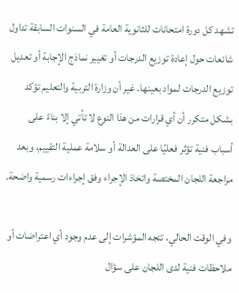تشهد كل دورة امتحانات للثانوية العامة في السنوات السابقة تداول شائعات حول إعادة توزيع الدرجات أو تغيير نماذج الإجابة أو تعديل توزيع الدرجات لمواد بعينها. غير أن وزارة التربية والتعليم تؤكد بشكل متكرر أن أي قرارات من هذا النوع لا تأتي إلا بناءً على أسباب فنية تؤثر فعليًا على العدالة أو سلامة عملية التقييم، وبعد مراجعة اللجان المختصة واتخاذ الإجراء وفق إجراءات رسمية واضحة.

وفي الوقت الحالي، تتجه المؤشرات إلى عدم وجود أي اعتراضات أو ملاحظات فنية لدى اللجان على سؤال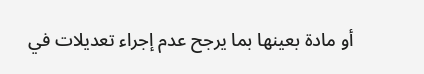أو مادة بعينها بما يرجح عدم إجراء تعديلات في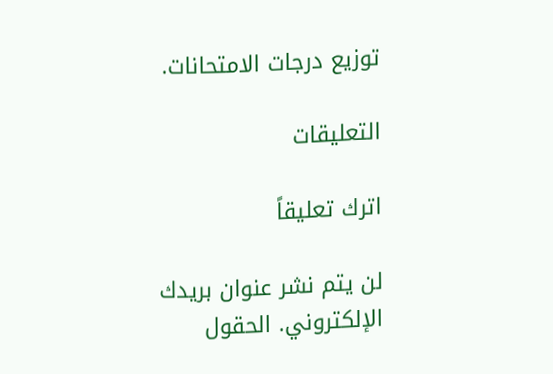توزيع درجات الامتحانات.

التعليقات

اترك تعليقاً

لن يتم نشر عنوان بريدك الإلكتروني. الحقول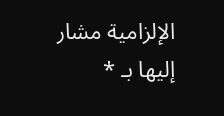الإلزامية مشار إليها بـ *